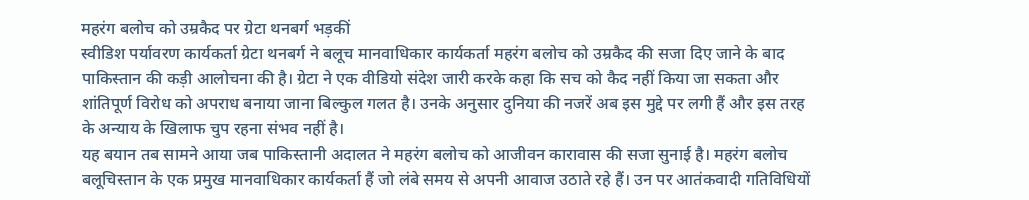महरंग बलोच को उम्रकैद पर ग्रेटा थनबर्ग भड़कीं
स्वीडिश पर्यावरण कार्यकर्ता ग्रेटा थनबर्ग ने बलूच मानवाधिकार कार्यकर्ता महरंग बलोच को उम्रकैद की सजा दिए जाने के बाद पाकिस्तान की कड़ी आलोचना की है। ग्रेटा ने एक वीडियो संदेश जारी करके कहा कि सच को कैद नहीं किया जा सकता और शांतिपूर्ण विरोध को अपराध बनाया जाना बिल्कुल गलत है। उनके अनुसार दुनिया की नजरें अब इस मुद्दे पर लगी हैं और इस तरह के अन्याय के खिलाफ चुप रहना संभव नहीं है।
यह बयान तब सामने आया जब पाकिस्तानी अदालत ने महरंग बलोच को आजीवन कारावास की सजा सुनाई है। महरंग बलोच बलूचिस्तान के एक प्रमुख मानवाधिकार कार्यकर्ता हैं जो लंबे समय से अपनी आवाज उठाते रहे हैं। उन पर आतंकवादी गतिविधियों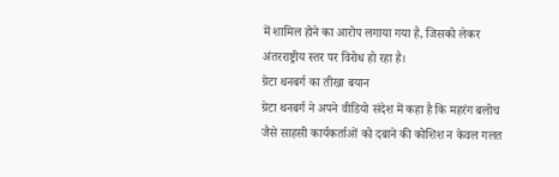में शामिल होने का आरोप लगाया गया है, जिसको लेकर अंतरराष्ट्रीय स्तर पर विरोध हो रहा है।
ग्रेटा थनबर्ग का तीखा बयान
ग्रेटा थनबर्ग ने अपने वीडियो संदेश में कहा है कि महरंग बलोच जैसे साहसी कार्यकर्ताओं को दबाने की कोशिश न केवल गलत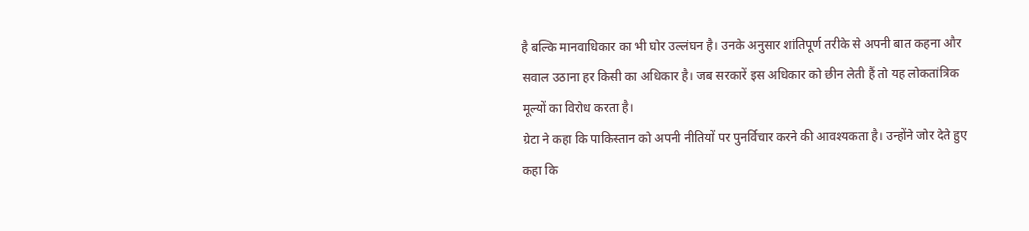है बल्कि मानवाधिकार का भी घोर उल्लंघन है। उनके अनुसार शांतिपूर्ण तरीके से अपनी बात कहना और सवाल उठाना हर किसी का अधिकार है। जब सरकारें इस अधिकार को छीन लेती हैं तो यह लोकतांत्रिक मूल्यों का विरोध करता है।
ग्रेटा ने कहा कि पाकिस्तान को अपनी नीतियों पर पुनर्विचार करने की आवश्यकता है। उन्होंने जोर देते हुए कहा कि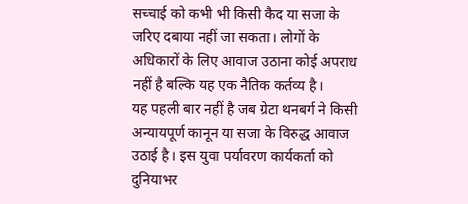सच्चाई को कभी भी किसी कैद या सजा के जरिए दबाया नहीं जा सकता। लोगों के अधिकारों के लिए आवाज उठाना कोई अपराध नहीं है बल्कि यह एक नैतिक कर्तव्य है।
यह पहली बार नहीं है जब ग्रेटा थनबर्ग ने किसी अन्यायपूर्ण कानून या सजा के विरुद्ध आवाज उठाई है। इस युवा पर्यावरण कार्यकर्ता को दुनियाभर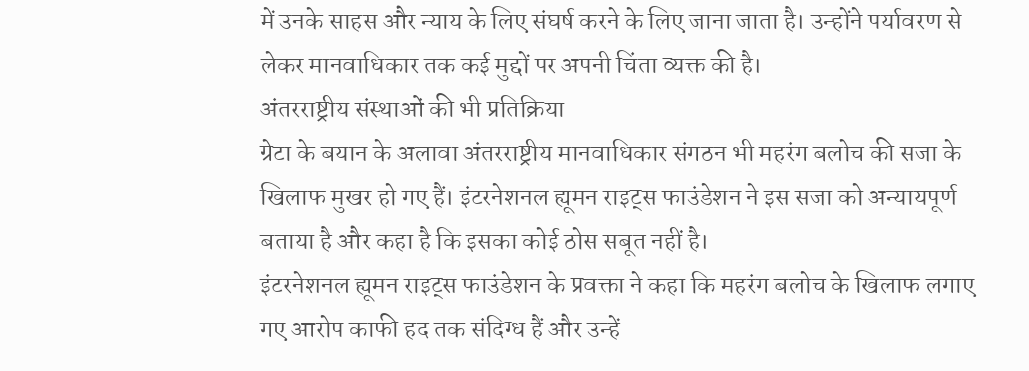में उनके साहस और न्याय के लिए संघर्ष करने के लिए जाना जाता है। उन्होंने पर्यावरण से लेकर मानवाधिकार तक कई मुद्दों पर अपनी चिंता व्यक्त की है।
अंतरराष्ट्रीय संस्थाओं की भी प्रतिक्रिया
ग्रेटा के बयान के अलावा अंतरराष्ट्रीय मानवाधिकार संगठन भी महरंग बलोच की सजा के खिलाफ मुखर हो गए हैं। इंटरनेशनल ह्यूमन राइट्स फाउंडेशन ने इस सजा को अन्यायपूर्ण बताया है और कहा है कि इसका कोई ठोस सबूत नहीं है।
इंटरनेशनल ह्यूमन राइट्स फाउंडेशन के प्रवक्ता ने कहा कि महरंग बलोच के खिलाफ लगाए गए आरोप काफी हद तक संदिग्ध हैं और उन्हें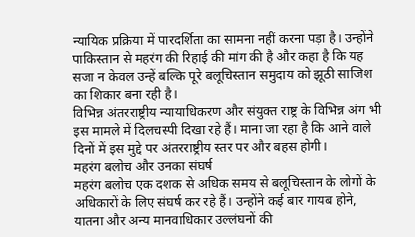न्यायिक प्रक्रिया में पारदर्शिता का सामना नहीं करना पड़ा है। उन्होंने पाकिस्तान से महरंग की रिहाई की मांग की है और कहा है कि यह सजा न केवल उन्हें बल्कि पूरे बलूचिस्तान समुदाय को झूठी साजिश का शिकार बना रही है।
विभिन्न अंतरराष्ट्रीय न्यायाधिकरण और संयुक्त राष्ट्र के विभिन्न अंग भी इस मामले में दिलचस्पी दिखा रहे हैं। माना जा रहा है कि आने वाले दिनों में इस मुद्दे पर अंतरराष्ट्रीय स्तर पर और बहस होगी।
महरंग बलोच और उनका संघर्ष
महरंग बलोच एक दशक से अधिक समय से बलूचिस्तान के लोगों के अधिकारों के लिए संघर्ष कर रहे हैं। उन्होंने कई बार गायब होने, यातना और अन्य मानवाधिकार उल्लंघनों की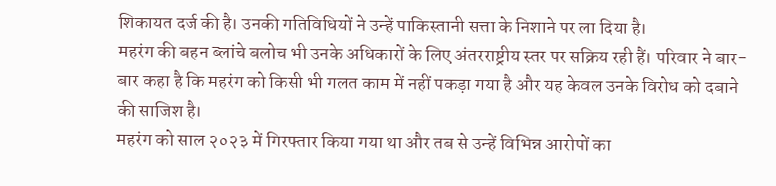शिकायत दर्ज की है। उनकी गतिविधियों ने उन्हें पाकिस्तानी सत्ता के निशाने पर ला दिया है।
महरंग की बहन ब्लांचे बलोच भी उनके अधिकारों के लिए अंतरराष्ट्रीय स्तर पर सक्रिय रही हैं। परिवार ने बार-बार कहा है कि महरंग को किसी भी गलत काम में नहीं पकड़ा गया है और यह केवल उनके विरोध को दबाने की साजिश है।
महरंग को साल २०२३ में गिरफ्तार किया गया था और तब से उन्हें विभिन्न आरोपों का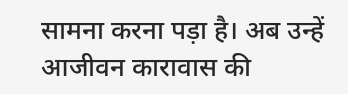सामना करना पड़ा है। अब उन्हें आजीवन कारावास की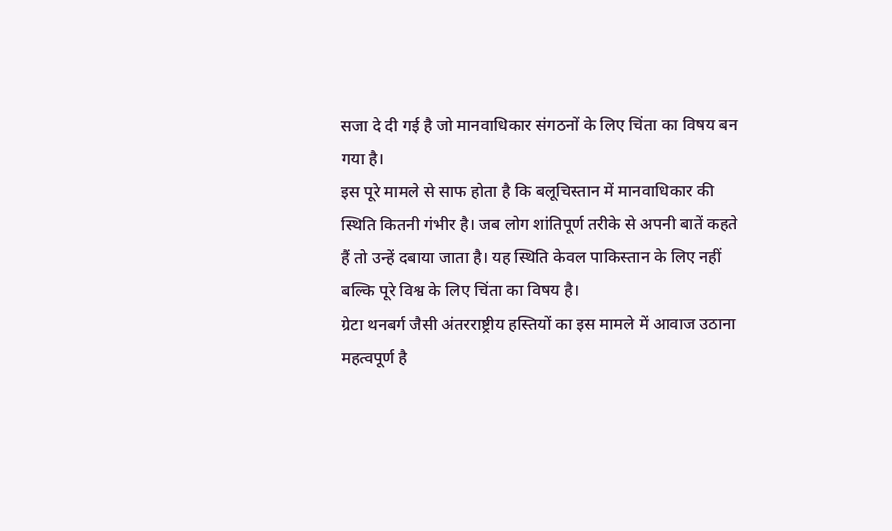सजा दे दी गई है जो मानवाधिकार संगठनों के लिए चिंता का विषय बन गया है।
इस पूरे मामले से साफ होता है कि बलूचिस्तान में मानवाधिकार की स्थिति कितनी गंभीर है। जब लोग शांतिपूर्ण तरीके से अपनी बातें कहते हैं तो उन्हें दबाया जाता है। यह स्थिति केवल पाकिस्तान के लिए नहीं बल्कि पूरे विश्व के लिए चिंता का विषय है।
ग्रेटा थनबर्ग जैसी अंतरराष्ट्रीय हस्तियों का इस मामले में आवाज उठाना महत्वपूर्ण है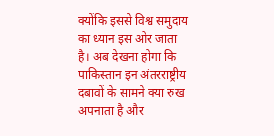क्योंकि इससे विश्व समुदाय का ध्यान इस ओर जाता है। अब देखना होगा कि पाकिस्तान इन अंतरराष्ट्रीय दबावों के सामने क्या रुख अपनाता है और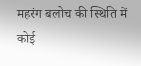महरंग बलोच की स्थिति में कोई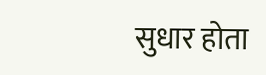सुधार होता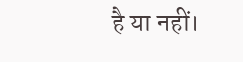है या नहीं।